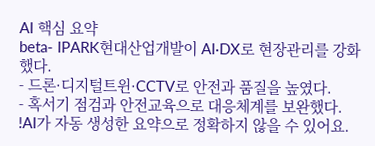AI 핵심 요약
beta- IPARK현대산업개발이 AI·DX로 현장관리를 강화했다.
- 드론·디지털트윈·CCTV로 안전과 품질을 높였다.
- 혹서기 점검과 안전교육으로 대응체계를 보완했다.
!AI가 자동 생성한 요약으로 정확하지 않을 수 있어요.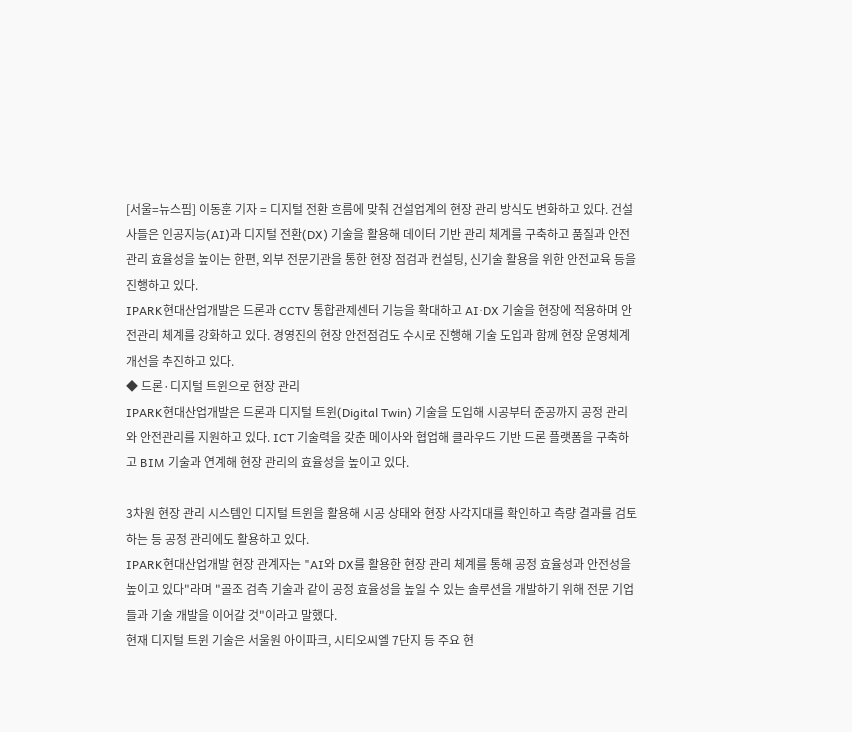[서울=뉴스핌] 이동훈 기자 = 디지털 전환 흐름에 맞춰 건설업계의 현장 관리 방식도 변화하고 있다. 건설사들은 인공지능(AI)과 디지털 전환(DX) 기술을 활용해 데이터 기반 관리 체계를 구축하고 품질과 안전관리 효율성을 높이는 한편, 외부 전문기관을 통한 현장 점검과 컨설팅, 신기술 활용을 위한 안전교육 등을 진행하고 있다.
IPARK현대산업개발은 드론과 CCTV 통합관제센터 기능을 확대하고 AI·DX 기술을 현장에 적용하며 안전관리 체계를 강화하고 있다. 경영진의 현장 안전점검도 수시로 진행해 기술 도입과 함께 현장 운영체계 개선을 추진하고 있다.
◆ 드론·디지털 트윈으로 현장 관리
IPARK현대산업개발은 드론과 디지털 트윈(Digital Twin) 기술을 도입해 시공부터 준공까지 공정 관리와 안전관리를 지원하고 있다. ICT 기술력을 갖춘 메이사와 협업해 클라우드 기반 드론 플랫폼을 구축하고 BIM 기술과 연계해 현장 관리의 효율성을 높이고 있다.

3차원 현장 관리 시스템인 디지털 트윈을 활용해 시공 상태와 현장 사각지대를 확인하고 측량 결과를 검토하는 등 공정 관리에도 활용하고 있다.
IPARK현대산업개발 현장 관계자는 "AI와 DX를 활용한 현장 관리 체계를 통해 공정 효율성과 안전성을 높이고 있다"라며 "골조 검측 기술과 같이 공정 효율성을 높일 수 있는 솔루션을 개발하기 위해 전문 기업들과 기술 개발을 이어갈 것"이라고 말했다.
현재 디지털 트윈 기술은 서울원 아이파크, 시티오씨엘 7단지 등 주요 현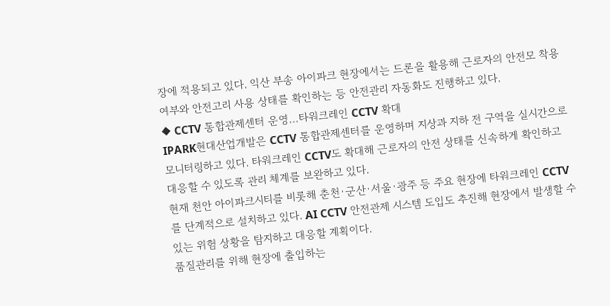장에 적용되고 있다. 익산 부송 아이파크 현장에서는 드론을 활용해 근로자의 안전모 착용 여부와 안전고리 사용 상태를 확인하는 등 안전관리 자동화도 진행하고 있다.
◆ CCTV 통합관제센터 운영…타워크레인 CCTV 확대
IPARK현대산업개발은 CCTV 통합관제센터를 운영하며 지상과 지하 전 구역을 실시간으로 모니터링하고 있다. 타워크레인 CCTV도 확대해 근로자의 안전 상태를 신속하게 확인하고 대응할 수 있도록 관리 체계를 보완하고 있다.
현재 천안 아이파크시티를 비롯해 춘천·군산·서울·광주 등 주요 현장에 타워크레인 CCTV를 단계적으로 설치하고 있다. AI CCTV 안전관제 시스템 도입도 추진해 현장에서 발생할 수 있는 위험 상황을 탐지하고 대응할 계획이다.
품질관리를 위해 현장에 출입하는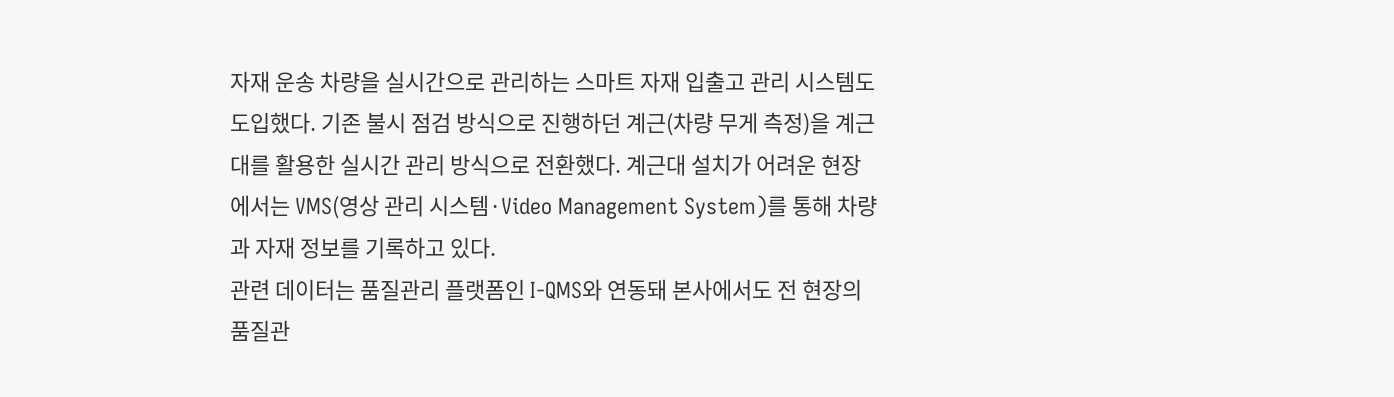자재 운송 차량을 실시간으로 관리하는 스마트 자재 입출고 관리 시스템도 도입했다. 기존 불시 점검 방식으로 진행하던 계근(차량 무게 측정)을 계근대를 활용한 실시간 관리 방식으로 전환했다. 계근대 설치가 어려운 현장에서는 VMS(영상 관리 시스템·Video Management System)를 통해 차량과 자재 정보를 기록하고 있다.
관련 데이터는 품질관리 플랫폼인 I-QMS와 연동돼 본사에서도 전 현장의 품질관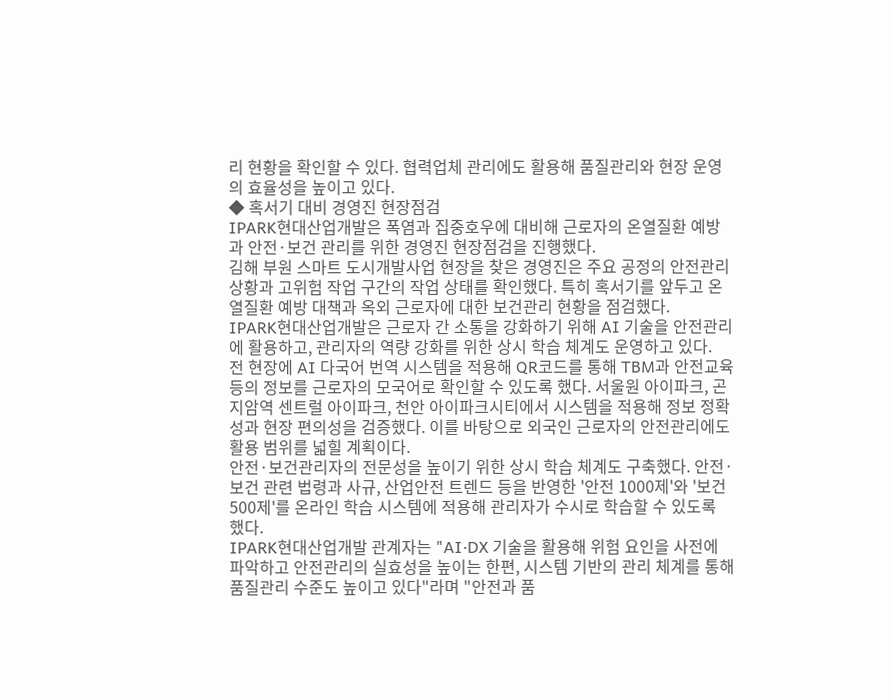리 현황을 확인할 수 있다. 협력업체 관리에도 활용해 품질관리와 현장 운영의 효율성을 높이고 있다.
◆ 혹서기 대비 경영진 현장점검
IPARK현대산업개발은 폭염과 집중호우에 대비해 근로자의 온열질환 예방과 안전·보건 관리를 위한 경영진 현장점검을 진행했다.
김해 부원 스마트 도시개발사업 현장을 찾은 경영진은 주요 공정의 안전관리 상황과 고위험 작업 구간의 작업 상태를 확인했다. 특히 혹서기를 앞두고 온열질환 예방 대책과 옥외 근로자에 대한 보건관리 현황을 점검했다.
IPARK현대산업개발은 근로자 간 소통을 강화하기 위해 AI 기술을 안전관리에 활용하고, 관리자의 역량 강화를 위한 상시 학습 체계도 운영하고 있다.
전 현장에 AI 다국어 번역 시스템을 적용해 QR코드를 통해 TBM과 안전교육 등의 정보를 근로자의 모국어로 확인할 수 있도록 했다. 서울원 아이파크, 곤지암역 센트럴 아이파크, 천안 아이파크시티에서 시스템을 적용해 정보 정확성과 현장 편의성을 검증했다. 이를 바탕으로 외국인 근로자의 안전관리에도 활용 범위를 넓힐 계획이다.
안전·보건관리자의 전문성을 높이기 위한 상시 학습 체계도 구축했다. 안전·보건 관련 법령과 사규, 산업안전 트렌드 등을 반영한 '안전 1000제'와 '보건 500제'를 온라인 학습 시스템에 적용해 관리자가 수시로 학습할 수 있도록 했다.
IPARK현대산업개발 관계자는 "AI·DX 기술을 활용해 위험 요인을 사전에 파악하고 안전관리의 실효성을 높이는 한편, 시스템 기반의 관리 체계를 통해 품질관리 수준도 높이고 있다"라며 "안전과 품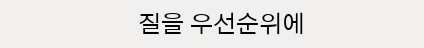질을 우선순위에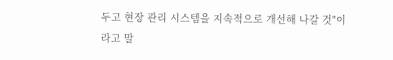두고 현장 관리 시스템을 지속적으로 개선해 나갈 것"이라고 말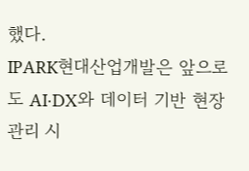했다.
IPARK현대산업개발은 앞으로도 AI·DX와 데이터 기반 현장 관리 시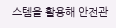스템을 활용해 안전관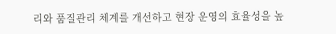리와 품질관리 체계를 개선하고 현장 운영의 효율성을 높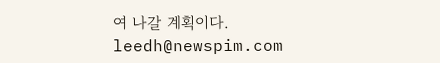여 나갈 계획이다.
leedh@newspim.com